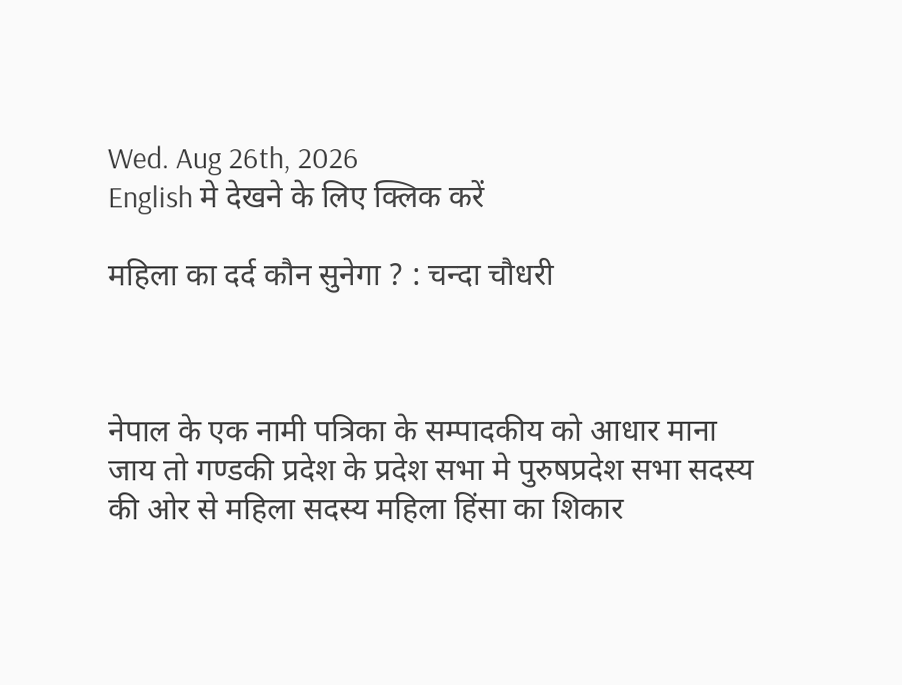Wed. Aug 26th, 2026
English मे देखने के लिए क्लिक करें

महिला का दर्द कौन सुनेगा ? : चन्दा चौधरी



नेपाल के एक नामी पत्रिका के सम्पादकीय को आधार माना जाय तो गण्डकी प्रदेश के प्रदेश सभा मे पुरुषप्रदेश सभा सदस्य की ओर से महिला सदस्य महिला हिंसा का शिकार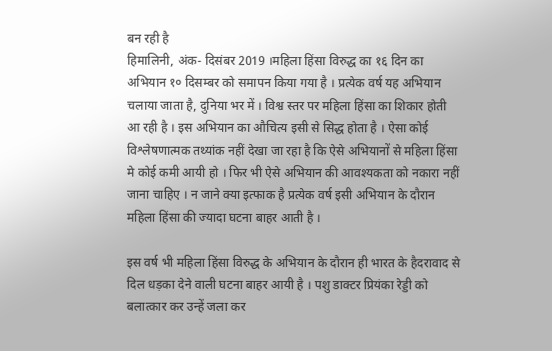बन रही है
हिमालिनी, अंक- दिसंबर 2019 ।महिला हिंसा विरुद्ध का १६ दिन का अभियान १० दिसम्बर को समापन किया गया है । प्रत्येक वर्ष यह अभियान चलाया जाता है, दुनिया भर में । विश्व स्तर पर महिला हिंसा का शिकार होती आ रही है । इस अभियान का औचित्य इसी से सिद्ध होता है । ऐसा कोई विश्लेषणात्मक तथ्यांक नहीं देखा जा रहा है कि ऐसे अभियानों से महिला हिंसा मे कोई कमी आयी हो । फिर भी ऐसे अभियान की आवश्यकता को नकारा नहीं जाना चाहिए । न जाने क्या इत्फाक है प्रत्येक वर्ष इसी अभियान के दौरान महिला हिंसा की ज्यादा घटना बाहर आती है ।

इस वर्ष भी महिला हिंसा विरुद्ध के अभियान के दौरान ही भारत के हैदरावाद से दिल धड़का देने वाली घटना बाहर आयी है । पशु डाक्टर प्रियंका रेड्डी को बलात्कार कर उन्हें जला कर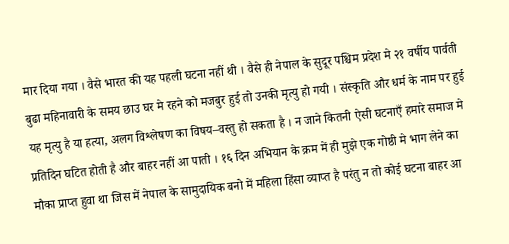मार दिया गया । वैसे भारत की यह पहली घटना नहीं थी । वैसे ही नेपाल के सुदूर पश्चिम प्रदेश मे २१ वर्षीय पार्वती बुढा महिनावारी के समय छाउ घर मे रहने को मजबुर हुई तो उनकी मृत्यु हो गयी । संस्कृति और धर्म के नाम पर हुई यह मृत्यु है या हत्या, अलग विश्लेषण का विषय–वस्तु हो सकता है । न जाने कितनी ऐसी घटनाएँ हमारे समाज मे प्रतिदिन घटित होती है और बाहर नहीं आ पाती । १६ दिन अभियान के क्रम में ही मुझे एक गोष्ठी मे भाग लेने का मौका प्राप्त हुवा था जिस में नेपाल के सामुदायिक बनो में महिला हिंसा व्याप्त है परंतु न तो कोई घटना बाहर आ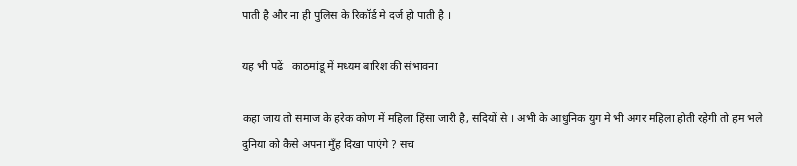पाती है और ना ही पुलिस के रिकॉर्ड मे दर्ज हो पाती है ।

यह भी पढें   काठमांडू में मध्यम बारिश की संभावना

कहा जाय तो समाज के हरेक कोण में महिला हिंसा जारी है, सदियों से । अभी के आधुनिक युग मे भी अगर महिला होती रहेगी तो हम भले दुनिया को कैसे अपना मुँह दिखा पाएंगे ? सच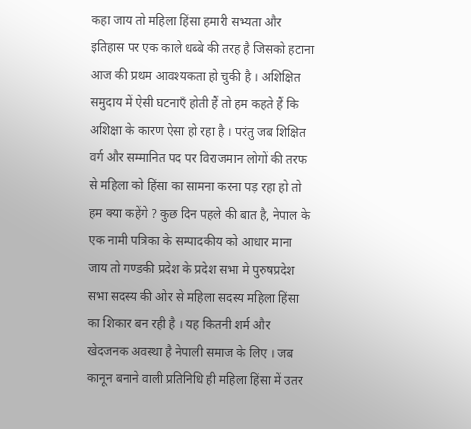कहा जाय तो महिला हिंसा हमारी सभ्यता और इतिहास पर एक काले धब्बे की तरह है जिसको हटाना आज की प्रथम आवश्यकता हो चुकी है । अशिक्षित समुदाय में ऐसी घटनाएँ होती हैं तो हम कहते हैं कि अशिक्षा के कारण ऐसा हो रहा है । परंतु जब शिक्षित वर्ग और सम्मानित पद पर विराजमान लोगों की तरफ से महिला को हिंसा का सामना करना पड़ रहा हो तो हम क्या कहेंगे ? कुछ दिन पहले की बात है, नेपाल के एक नामी पत्रिका के सम्पादकीय को आधार माना जाय तो गण्डकी प्रदेश के प्रदेश सभा मे पुरुषप्रदेश सभा सदस्य की ओर से महिला सदस्य महिला हिंसा का शिकार बन रही है । यह कितनी शर्म और खेदजनक अवस्था है नेपाली समाज के लिए । जब कानून बनाने वाली प्रतिनिधि ही महिला हिंसा में उतर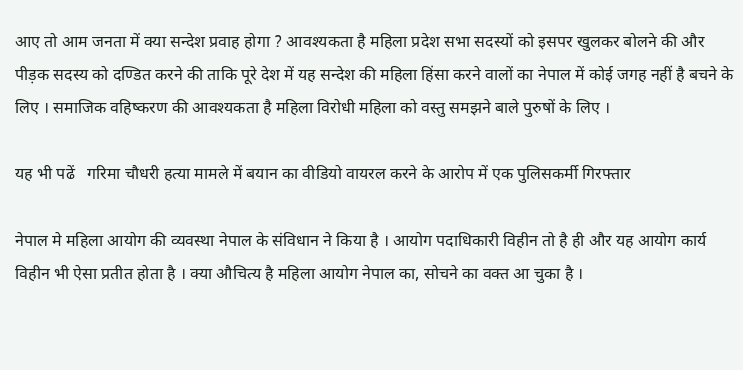आए तो आम जनता में क्या सन्देश प्रवाह होगा ? आवश्यकता है महिला प्रदेश सभा सदस्यों को इसपर खुलकर बोलने की और पीड़क सदस्य को दण्डित करने की ताकि पूरे देश में यह सन्देश की महिला हिंसा करने वालों का नेपाल में कोई जगह नहीं है बचने के लिए । समाजिक वहिष्करण की आवश्यकता है महिला विरोधी महिला को वस्तु समझने बाले पुरुषों के लिए ।

यह भी पढें   गरिमा चौधरी हत्या मामले में बयान का वीडियो वायरल करने के आरोप में एक पुलिसकर्मी गिरफ्तार

नेपाल मे महिला आयोग की व्यवस्था नेपाल के संविधान ने किया है । आयोग पदाधिकारी विहीन तो है ही और यह आयोग कार्य विहीन भी ऐसा प्रतीत होता है । क्या औचित्य है महिला आयोग नेपाल का, सोचने का वक्त आ चुका है ।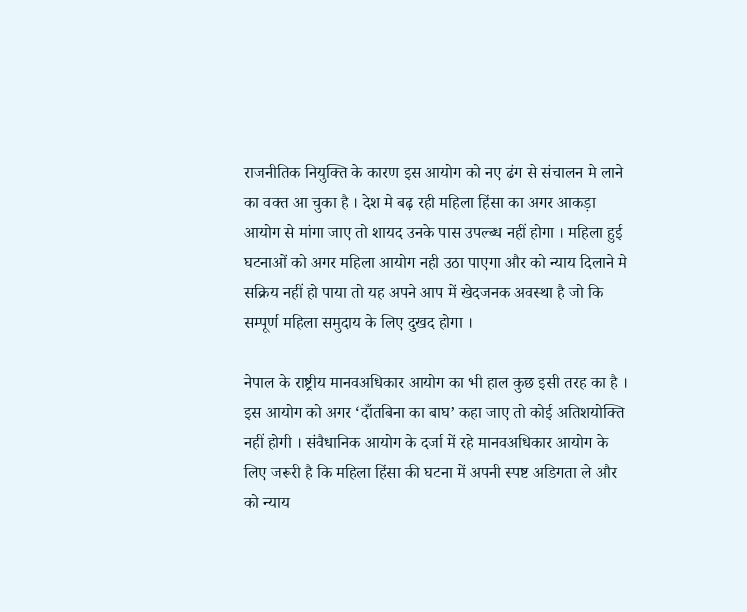राजनीतिक नियुक्ति के कारण इस आयोग को नए ढंग से संचालन मे लाने का वक्त आ चुका है । देश मे बढ़ रही महिला हिंसा का अगर आकड़ा आयोग से मांगा जाए तो शायद उनके पास उपल्ब्ध नहीं होगा । महिला हुई घटनाओं को अगर महिला आयोग नही उठा पाएगा और को न्याय दिलाने मे सक्रिय नहीं हो पाया तो यह अपने आप में खेदजनक अवस्था है जो कि सम्पूर्ण महिला समुदाय के लिए दुखद होगा ।

नेपाल के राष्ट्रीय मानवअधिकार आयोग का भी हाल कुछ इसी तरह का है । इस आयोग को अगर ‘दाँतबिना का बाघ’ कहा जाए तो कोई अतिशयोक्ति नहीं होगी । संवैधानिक आयोग के दर्जा में रहे मानवअधिकार आयोग के लिए जरूरी है कि महिला हिंसा की घटना में अपनी स्पष्ट अडिगता ले और को न्याय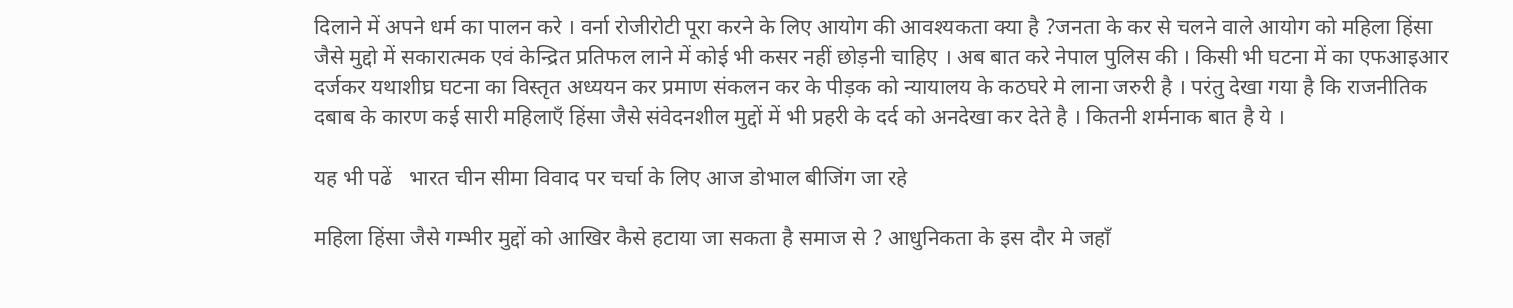दिलाने में अपने धर्म का पालन करे । वर्ना रोजीरोटी पूरा करने के लिए आयोग की आवश्यकता क्या है ?जनता के कर से चलने वाले आयोग को महिला हिंसा जैसे मुद्दो में सकारात्मक एवं केन्द्रित प्रतिफल लाने में कोई भी कसर नहीं छोड़नी चाहिए । अब बात करे नेपाल पुलिस की । किसी भी घटना में का एफआइआर दर्जकर यथाशीघ्र घटना का विस्तृत अध्ययन कर प्रमाण संकलन कर के पीड़क को न्यायालय के कठघरे मे लाना जरुरी है । परंतु देखा गया है कि राजनीतिक दबाब के कारण कई सारी महिलाएँ हिंसा जैसे संवेदनशील मुद्दों में भी प्रहरी के दर्द को अनदेखा कर देते है । कितनी शर्मनाक बात है ये ।

यह भी पढें   भारत चीन सीमा विवाद पर चर्चा के लिए आज डोभाल बीजिंग जा रहे

महिला हिंसा जैसे गम्भीर मुद्दों को आखिर कैसे हटाया जा सकता है समाज से ? आधुनिकता के इस दौर मे जहाँ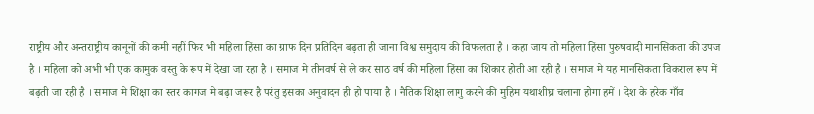राष्ट्रीय और अन्तराष्ट्रीय कानूनों की कमी नहीं फिर भी महिला हिंसा का ग्राफ दिन प्रतिदिन बढ़ता ही जाना विश्व समुदाय की विफलता है । कहा जाय तो महिला हिंसा पुरुषवादी मानसिकता की उपज है । महिला को अभी भी एक कामुक वस्तु के रूप में देखा जा रहा है । समाज मे तीनवर्ष से ले कर साठ वर्ष की महिला हिंसा का शिकार होती आ रही है । समाज मे यह मानसिकता विकराल रूप में बढ़ती जा रही है । समाज मे शिक्षा का स्तर कागज मे बढ़ा जरूर है परंतु इसका अनुवादन ही हो पाया है । नैतिक शिक्षा लागु करने की मुहिम यथाशीघ्र चलाना होगा हमें । देश के हरेक गाँव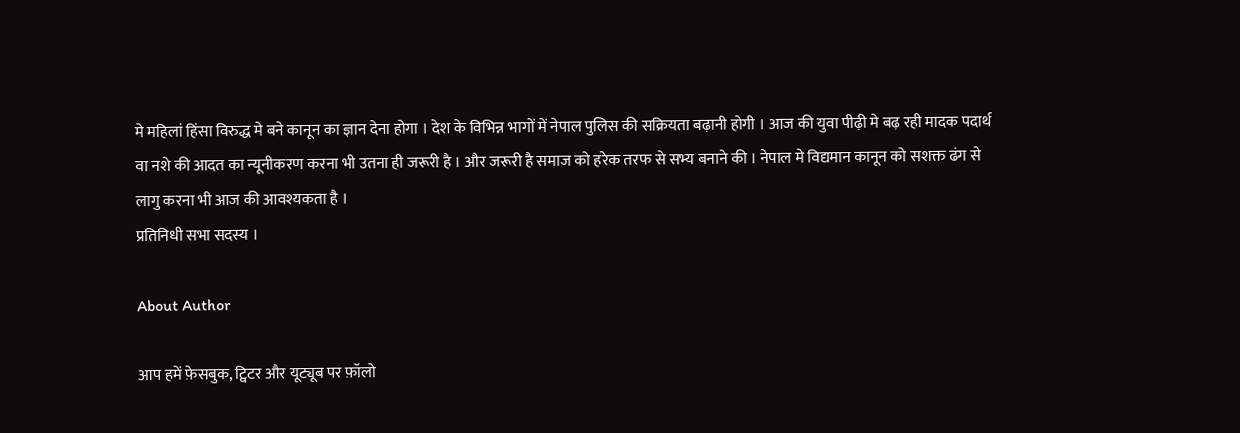मे महिलां हिंसा विरुद्ध मे बने कानून का ज्ञान देना होगा । देश के विभिन्न भागों में नेपाल पुलिस की सक्रियता बढ़ानी होगी । आज की युवा पीढ़ी मे बढ़ रही मादक पदार्थ वा नशे की आदत का न्यूनीकरण करना भी उतना ही जरूरी है । और जरूरी है समाज को हरेक तरफ से सभ्य बनाने की । नेपाल मे विद्यमान कानून को सशक्त ढंग से लागु करना भी आज की आवश्यकता है ।
प्रतिनिधी सभा सदस्य ।

About Author

आप हमें फ़ेसबुक, ट्विटर और यूट्यूब पर फ़ॉलो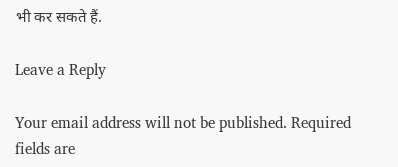भी कर सकते हैं.

Leave a Reply

Your email address will not be published. Required fields are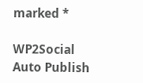marked *

WP2Social Auto Publish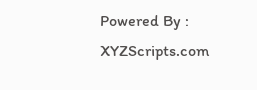Powered By : XYZScripts.com